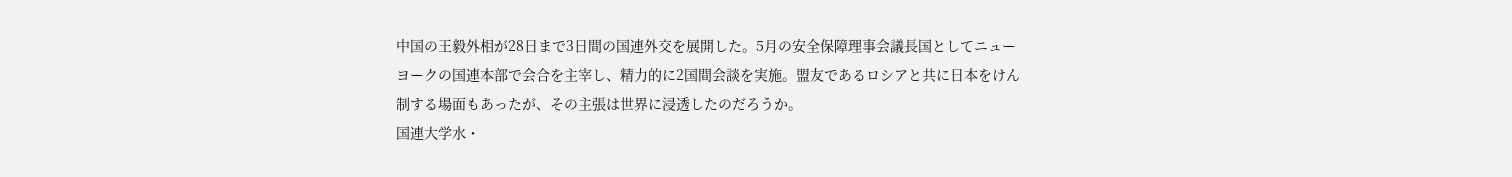中国の王毅外相が28日まで3日間の国連外交を展開した。5月の安全保障理事会議長国としてニューヨークの国連本部で会合を主宰し、精力的に2国間会談を実施。盟友であるロシアと共に日本をけん制する場面もあったが、その主張は世界に浸透したのだろうか。
国連大学水・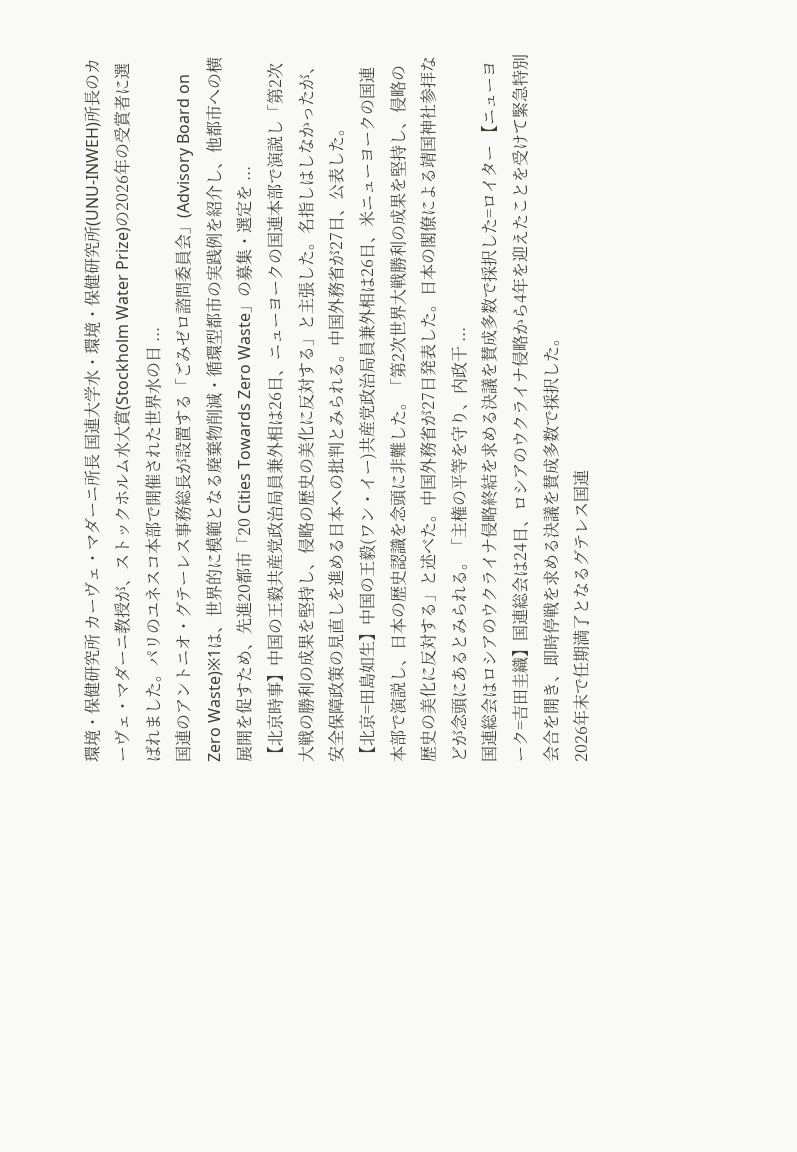環境・保健研究所 カーヴェ・マダーニ所長 国連大学水・環境・保健研究所(UNU-INWEH)所長のカーヴェ・マダーニ教授が、ストックホルム水大賞(Stockholm Water Prize)の2026年の受賞者に選ばれました。パリのユネスコ本部で開催された世界水の日 ...
国連のアントニオ・グテーレス事務総長が設置する「ごみゼロ諮問委員会」(Advisory Board on Zero Waste)※1は、世界的に模範となる廃棄物削減・循環型都市の実践例を紹介し、他都市への横展開を促すため、先進20都市「20 Cities Towards Zero Waste」の募集・選定を ...
【北京時事】中国の王毅共産党政治局員兼外相は26日、ニューヨークの国連本部で演説し「第2次大戦の勝利の成果を堅持し、侵略の歴史の美化に反対する」と主張した。名指しはしなかったが、安全保障政策の見直しを進める日本への批判とみられる。中国外務省が27日、公表した。
【北京=田島如生】中国の王毅(ワン・イー)共産党政治局員兼外相は26日、米ニューヨークの国連本部で演説し、日本の歴史認識を念頭に非難した。「第2次世界大戦勝利の成果を堅持し、侵略の歴史の美化に反対する」と述べた。中国外務省が27日発表した。日本の閣僚による靖国神社参拝などが念頭にあるとみられる。「主権の平等を守り、内政干 ...
国連総会はロシアのウクライナ侵略終結を求める決議を賛成多数で採択した=ロイター 【ニューヨーク=吉田圭織】国連総会は24日、ロシアのウクライナ侵略から4年を迎えたことを受けて緊急特別会合を開き、即時停戦を求める決議を賛成多数で採択した。
2026年末で任期満了となるグテレス国連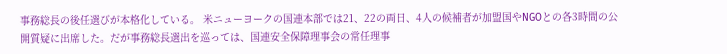事務総長の後任選びが本格化している。 米ニューヨークの国連本部では21、22の両日、4人の候補者が加盟国やNGOとの各3時間の公開質疑に出席した。だが事務総長選出を巡っては、国連安全保障理事会の常任理事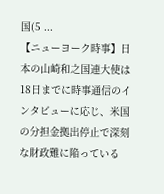国(5 ...
【ニューヨーク時事】日本の山崎和之国連大使は18日までに時事通信のインタビューに応じ、米国の分担金拠出停止で深刻な財政難に陥っている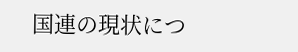国連の現状につ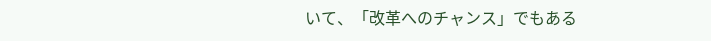いて、「改革へのチャンス」でもある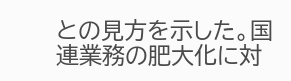との見方を示した。国連業務の肥大化に対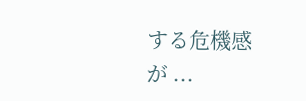する危機感が ...